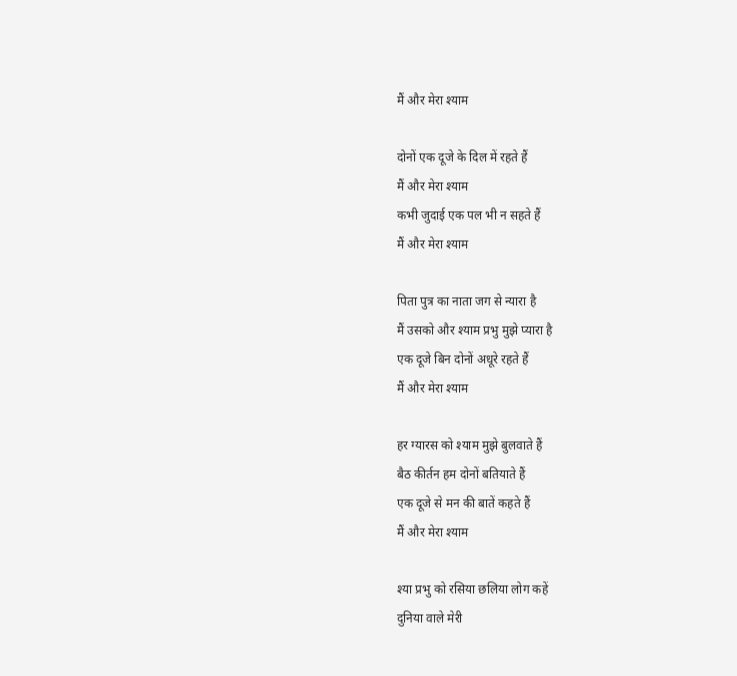मैं और मेरा श्याम

दोनों एक दूजे के दिल में रहते हैं
मैं और मेरा श्याम
कभी जुदाई एक पल भी न सहते हैं
मैं और मेरा श्याम

पिता पुत्र का नाता जग से न्यारा है
मैं उसको और श्याम प्रभु मुझे प्यारा है
एक दूजे बिन दोनों अधूरे रहते हैं
मैं और मेरा श्याम

हर ग्यारस को श्याम मुझे बुलवाते हैं
बैठ कीर्तन हम दोनों बतियाते हैं
एक दूजे से मन की बातें कहते हैं
मैं और मेरा श्याम

श्या प्रभु को रसिया छलिया लोग कहें
दुनिया वाले मेरी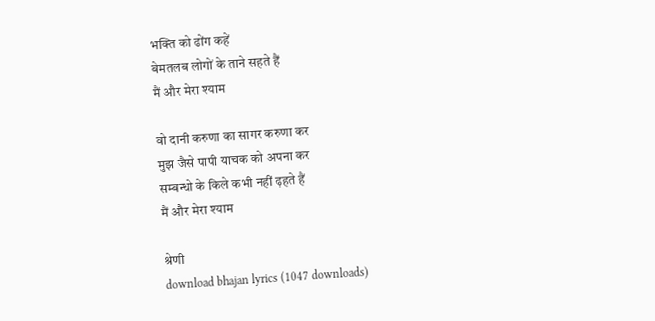भक्ति को ढोंग कहें
बेमतलब लोगों के ताने सहते हैं
मैं और मेरा श्याम

वो दानी करुणा का सागर करुणा कर
मुझ जैसे पापी याचक को अपना कर
सम्बन्धो के किले कभी नहीं ढ़हते हैं
मैं और मेरा श्याम

श्रेणी
download bhajan lyrics (1047 downloads)